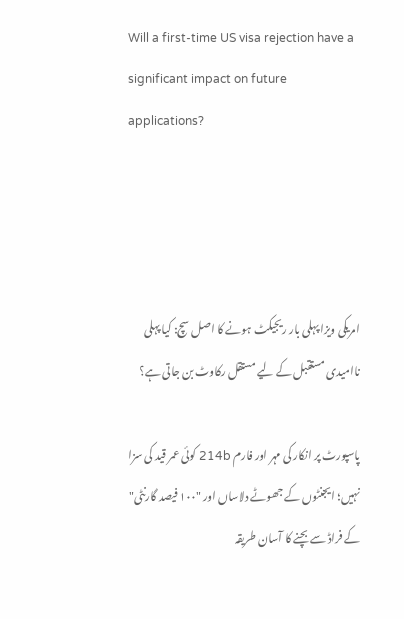Will a first-time US visa rejection have a significant impact on future applications?




امریکی ویزا پہلی بار ریجیکٹ ہونے کا اصل سچ: کیا پہلی ناامیدی مستقبل کے لیے مستقل رکاوٹ بن جاتی ہے؟

پاسپورٹ پر انکار کی مہر اور فارم 214b کوئی عمر قید کی سزا نہیں؛ ایجنٹوں کے جھوٹے دلاساں اور "۱۰۰ فیصد گارنٹی" کے فراڈ سے بچنے کا آسان طریقہ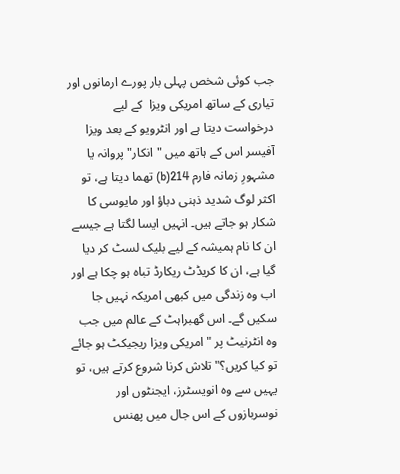جب کوئی شخص پہلی بار پورے ارمانوں اور تیاری کے ساتھ امریکی ویزا  کے لیے درخواست دیتا ہے اور انٹرویو کے بعد ویزا آفیسر اس کے ہاتھ میں "انکار" پروانہ یا مشہورِ زمانہ فارم 214(b) تھما دیتا ہے، تو اکثر لوگ شدید ذہنی دباؤ اور مایوسی کا شکار ہو جاتے ہیں۔ انہیں ایسا لگتا ہے جیسے ان کا نام ہمیشہ کے لیے بلیک لسٹ کر دیا گیا ہے، ان کا کریڈٹ ریکارڈ تباہ ہو چکا ہے اور اب وہ زندگی میں کبھی امریکہ نہیں جا سکیں گے۔ اس گھبراہٹ کے عالم میں جب وہ انٹرنیٹ پر "امریکی ویزا ریجیکٹ ہو جائے تو کیا کریں؟" تلاش کرنا شروع کرتے ہیں، تو یہیں سے وہ انویسٹرز، ایجنٹوں اور نوسربازوں کے اس جال میں پھنس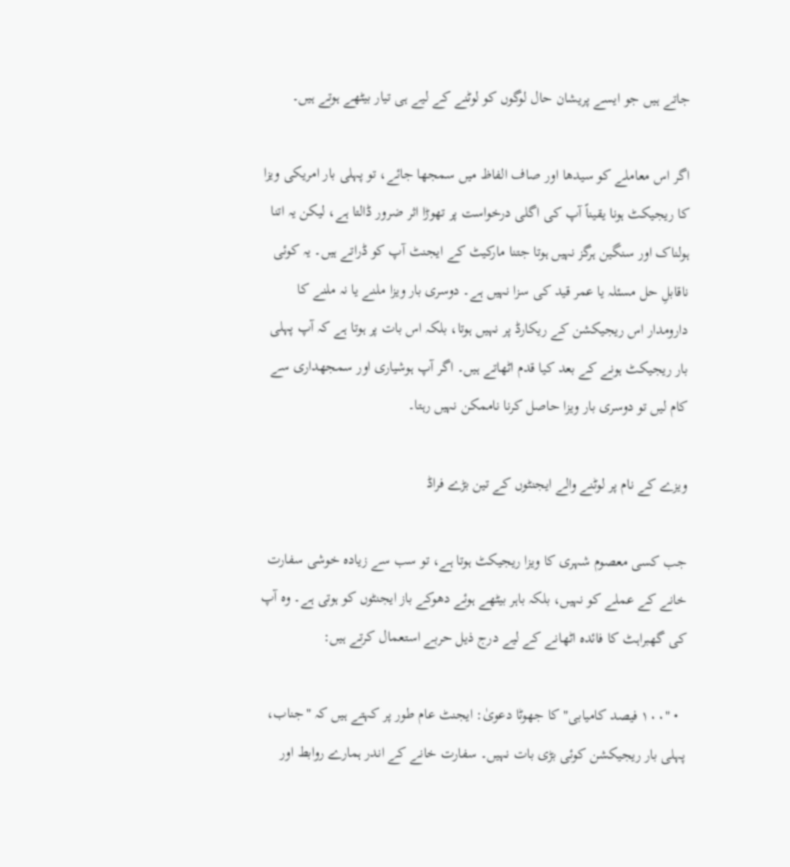جاتے ہیں جو ایسے پریشان حال لوگوں کو لوٹنے کے لیے ہی تیار بیٹھے ہوتے ہیں۔

اگر اس معاملے کو سیدھا اور صاف الفاظ میں سمجھا جائے، تو پہلی بار امریکی ویزا کا ریجیکٹ ہونا یقیناً آپ کی اگلی درخواست پر تھوڑا اثر ضرور ڈالتا ہے، لیکن یہ اتنا ہولناک اور سنگین ہرگز نہیں ہوتا جتنا مارکیٹ کے ایجنٹ آپ کو ڈراتے ہیں۔ یہ کوئی ناقابلِ حل مسئلہ یا عمر قید کی سزا نہیں ہے۔ دوسری بار ویزا ملنے یا نہ ملنے کا دارومدار اس ریجیکشن کے ریکارڈ پر نہیں ہوتا، بلکہ اس بات پر ہوتا ہے کہ آپ پہلی بار ریجیکٹ ہونے کے بعد کیا قدم اٹھاتے ہیں۔ اگر آپ ہوشیاری اور سمجھداری سے کام لیں تو دوسری بار ویزا حاصل کرنا ناممکن نہیں رہتا۔

ویزے کے نام پر لوٹنے والے ایجنٹوں کے تین بڑے فراڈ

جب کسی معصوم شہری کا ویزا ریجیکٹ ہوتا ہے، تو سب سے زیادہ خوشی سفارت خانے کے عملے کو نہیں، بلکہ باہر بیٹھے ہوئے دھوکے باز ایجنٹوں کو ہوتی ہے۔ وہ آپ کی گھبراہٹ کا فائدہ اٹھانے کے لیے درج ذیل حربے استعمال کرتے ہیں:

  • "۱۰۰ فیصد کامیابی" کا جھوٹا دعویٰ: ایجنٹ عام طور پر کہتے ہیں کہ "جناب، پہلی بار ریجیکشن کوئی بڑی بات نہیں۔ سفارت خانے کے اندر ہمارے روابط اور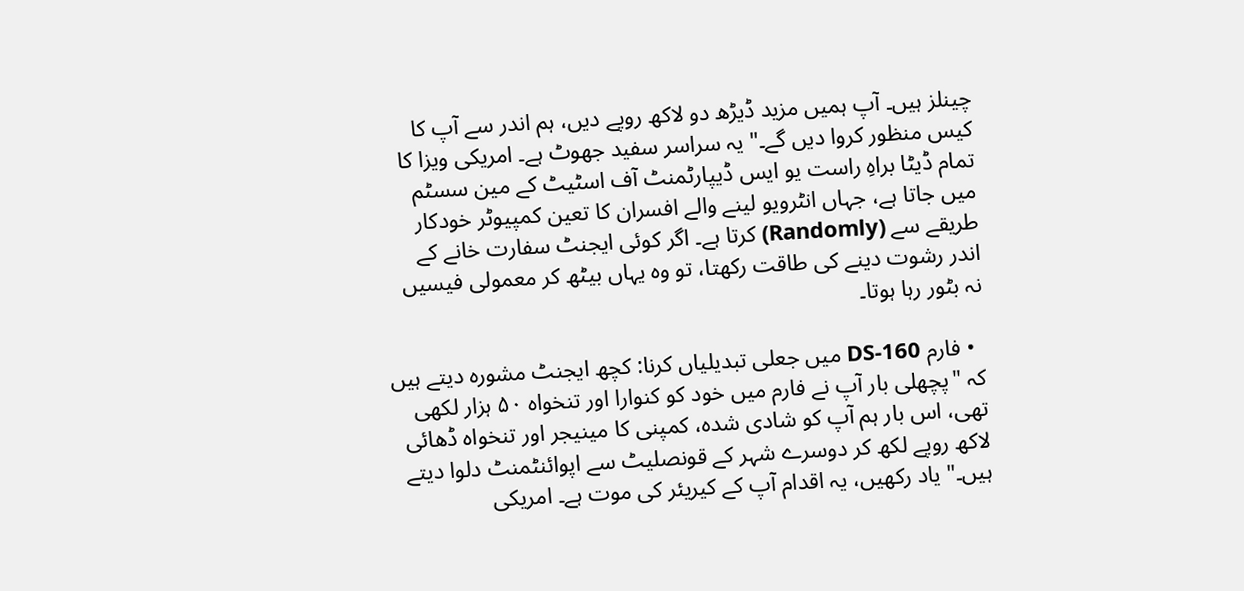چینلز ہیں۔ آپ ہمیں مزید ڈیڑھ دو لاکھ روپے دیں، ہم اندر سے آپ کا کیس منظور کروا دیں گے۔" یہ سراسر سفید جھوٹ ہے۔ امریکی ویزا کا تمام ڈیٹا براہِ راست یو ایس ڈیپارٹمنٹ آف اسٹیٹ کے مین سسٹم میں جاتا ہے، جہاں انٹرویو لینے والے افسران کا تعین کمپیوٹر خودکار طریقے سے (Randomly) کرتا ہے۔ اگر کوئی ایجنٹ سفارت خانے کے اندر رشوت دینے کی طاقت رکھتا، تو وہ یہاں بیٹھ کر معمولی فیسیں نہ بٹور رہا ہوتا۔

  • فارم DS-160 میں جعلی تبدیلیاں کرنا: کچھ ایجنٹ مشورہ دیتے ہیں کہ "پچھلی بار آپ نے فارم میں خود کو کنوارا اور تنخواہ ۵۰ ہزار لکھی تھی، اس بار ہم آپ کو شادی شدہ، کمپنی کا مینیجر اور تنخواہ ڈھائی لاکھ روپے لکھ کر دوسرے شہر کے قونصلیٹ سے اپوائنٹمنٹ دلوا دیتے ہیں۔" یاد رکھیں، یہ اقدام آپ کے کیریئر کی موت ہے۔ امریکی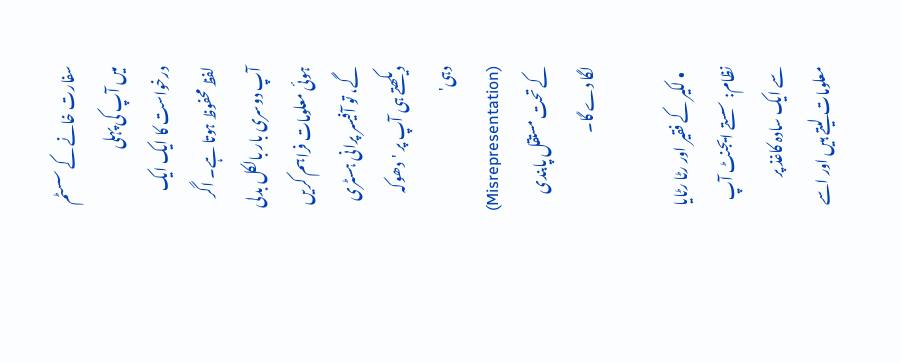سفارت خانے کے سسٹم میں آپ کی پہلی درخواست کا ایک ایک لفظ محفوظ ہوتا ہے۔ اگر آپ دوسری بار بالکل بدلی ہوئی معلومات فراہم کریں گے، تو آفیسر پرانی ہسٹری دیکھتے ہی آپ پر 'دھوکہ دہی' (Misrepresentation) کے تحت مستقل پابندی لگا دے گا۔

  • لکیر کے فقیر اور رٹا رٹایا نظام: سستے ایجنٹ آپ سے ایک سادہ کاغذ پر معلومات لیتے ہیں اور اسے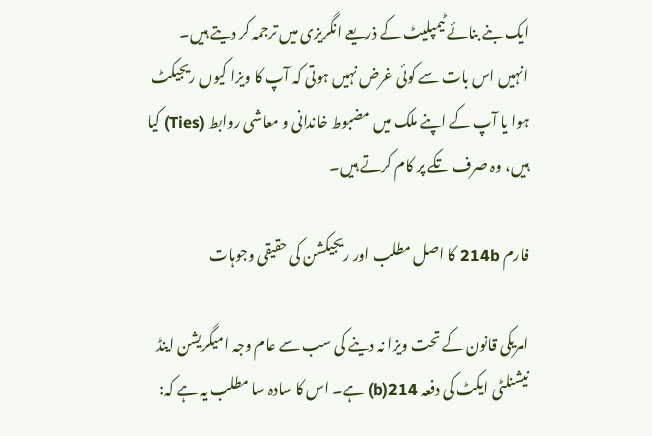ایک بنے بنائے ٹیمپلیٹ کے ذریعے انگریزی میں ترجمہ کر دیتے ہیں۔ انہیں اس بات سے کوئی غرض نہیں ہوتی کہ آپ کا ویزا کیوں ریجیکٹ ہوا یا آپ کے اپنے ملک میں مضبوط خاندانی و معاشی روابط (Ties) کیا ہیں، وہ صرف تکے پر کام کرتے ہیں۔

فارم 214b کا اصل مطلب اور ریجیکشن کی حقیقی وجوہات

امریکی قانون کے تحت ویزا نہ دینے کی سب سے عام وجہ امیگریشن اینڈ نیشنلٹی ایکٹ کی دفعہ 214(b) ہے۔ اس کا سادہ سا مطلب یہ ہے کہ: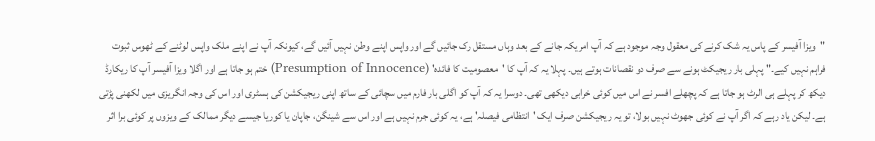"ویزا آفیسر کے پاس یہ شک کرنے کی معقول وجہ موجود ہے کہ آپ امریکہ جانے کے بعد وہاں مستقل رک جائیں گے اور واپس اپنے وطن نہیں آئیں گے، کیونکہ آپ نے اپنے ملک واپس لوٹنے کے ٹھوس ثبوت فراہم نہیں کیے۔" پہلی بار ریجیکٹ ہونے سے صرف دو نقصانات ہوتے ہیں۔ پہلا یہ کہ آپ کا 'معصومیت کا فائدہ' (Presumption of Innocence) ختم ہو جاتا ہے اور اگلا ویزا آفیسر آپ کا ریکارڈ دیکھ کر پہلے ہی الرٹ ہو جاتا ہے کہ پچھلے افسر نے اس میں کوئی خرابی دیکھی تھی۔ دوسرا یہ کہ آپ کو اگلی بار فارم میں سچائی کے ساتھ اپنی ریجیکشن کی ہسٹری اور اس کی وجہ انگریزی میں لکھنی پڑتی ہے۔ لیکن یاد رہے کہ اگر آپ نے کوئی جھوٹ نہیں بولا، تو یہ ریجیکشن صرف ایک 'انتظامی فیصلہ' ہے، یہ کوئی جرم نہیں ہے اور اس سے شینگن، جاپان یا کوریا جیسے دیگر ممالک کے ویزوں پر کوئی برا اثر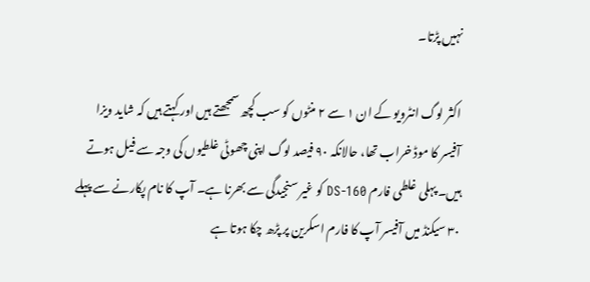نہیں پڑتا۔

اکثر لوگ انٹرویو کے ان ۱ سے ۲ منٹوں کو سب کچھ سمجھتے ہیں اور کہتے ہیں کہ شاید ویزا آفیسر کا موڈ خراب تھا، حالانکہ ۹۰ فیصد لوگ اپنی چھوٹی غلطیوں کی وجہ سے فیل ہوتے ہیں۔ پہلی غلطی فارم DS-160 کو غیر سنجیدگی سے بھرنا ہے۔ آپ کا نام پکارنے سے پہلے ۳۰ سیکنڈ میں آفیسر آپ کا فارم اسکرین پر پڑھ چکا ہوتا ہے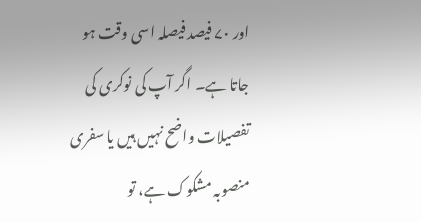اور ۷۰ فیصد فیصلہ اسی وقت ہو جاتا ہے۔ اگر آپ کی نوکری کی تفصیلات واضح نہیں ہیں یا سفری منصوبہ مشکوک ہے، تو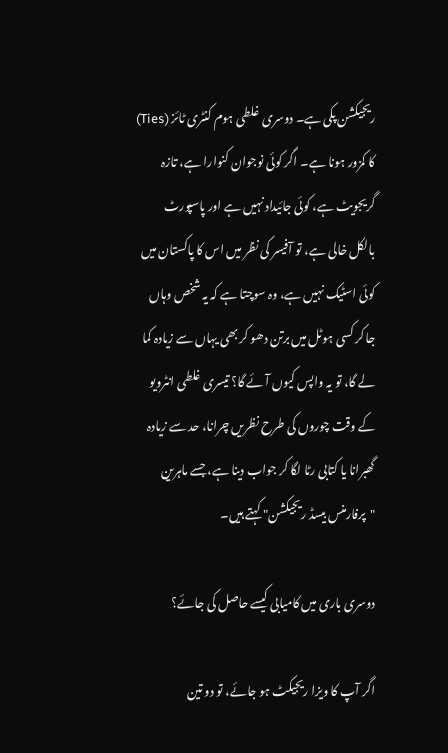ریجیکشن پکی ہے۔ دوسری غلطی ہوم کنٹری ٹائز (Ties) کا کمزور ہونا ہے۔ اگر کوئی نوجوان کنوارا ہے، تازہ گریجویٹ ہے، کوئی جائیداد نہیں ہے اور پاسپورٹ بالکل خالی ہے، تو آفیسر کی نظر میں اس کا پاکستان میں کوئی اسٹیک نہیں ہے، وہ سوچتا ہے کہ یہ شخص وہاں جا کر کسی ہوٹل میں برتن دھو کر بھی یہاں سے زیادہ کما لے گا، تو یہ واپس کیوں آئے گا؟ تیسری غلطی انٹرویو کے وقت چوروں کی طرح نظریں چرانا، حد سے زیادہ گھبرانا یا کتابی رٹا لگا کر جواب دینا ہے، جسے ماہرین "پرفارمنس بیسڈ ریجیکشن" کہتے ہیں۔

دوسری باری میں کامیابی کیسے حاصل کی جائے؟

اگر آپ کا ویزا ریجیکٹ ہو جائے، تو دو تین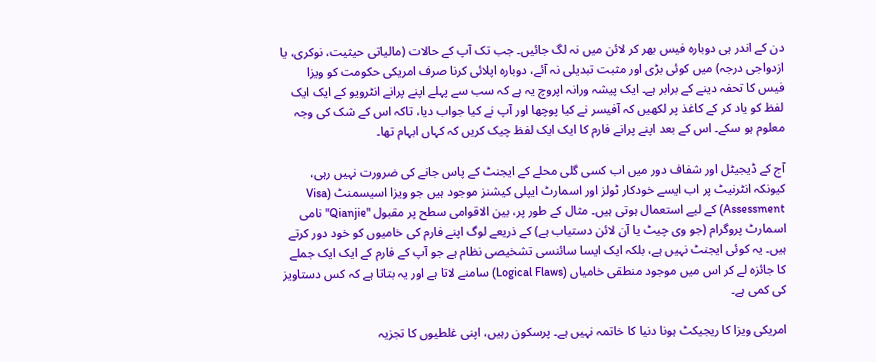دن کے اندر ہی دوبارہ فیس بھر کر لائن میں نہ لگ جائیں۔ جب تک آپ کے حالات (مالیاتی حیثیت، نوکری، یا ازدواجی درجہ) میں کوئی بڑی اور مثبت تبدیلی نہ آئے، دوبارہ اپلائی کرنا صرف امریکی حکومت کو ویزا فیس کا تحفہ دینے کے برابر ہے۔ ایک پیشہ ورانہ اپروچ یہ ہے کہ سب سے پہلے اپنے پرانے انٹرویو کے ایک ایک لفظ کو یاد کر کے کاغذ پر لکھیں کہ آفیسر نے کیا پوچھا اور آپ نے کیا جواب دیا، تاکہ اس کے شک کی وجہ معلوم ہو سکے۔ اس کے بعد اپنے پرانے فارم کا ایک ایک لفظ چیک کریں کہ کہاں ابہام تھا۔

آج کے ڈیجیٹل اور شفاف دور میں اب کسی گلی محلے کے ایجنٹ کے پاس جانے کی ضرورت نہیں رہی، کیونکہ انٹرنیٹ پر اب ایسے خودکار ٹولز اور اسمارٹ ایپلی کیشنز موجود ہیں جو ویزا اسیسمنٹ (Visa Assessment) کے لیے استعمال ہوتی ہیں۔ مثال کے طور پر، بین الاقوامی سطح پر مقبول "Qianjie" نامی اسمارٹ پروگرام (جو وی چیٹ یا آن لائن دستیاب ہے) کے ذریعے لوگ اپنے فارم کی خامیوں کو خود دور کرتے ہیں۔ یہ کوئی ایجنٹ نہیں ہے، بلکہ ایک ایسا سائنسی تشخیصی نظام ہے جو آپ کے فارم کے ایک ایک جملے کا جائزہ لے کر اس میں موجود منطقی خامیاں (Logical Flaws) سامنے لاتا ہے اور یہ بتاتا ہے کہ کس دستاویز کی کمی ہے۔

امریکی ویزا کا ریجیکٹ ہونا دنیا کا خاتمہ نہیں ہے۔ پرسکون رہیں، اپنی غلطیوں کا تجزیہ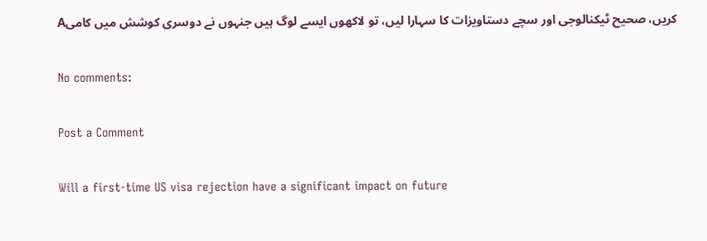کریں، صحیح ٹیکنالوجی اور سچے دستاویزات کا سہارا لیں، تو لاکھوں ایسے لوگ ہیں جنہوں نے دوسری کوشش میں کامیA

No comments:

Post a Comment

Will a first-time US visa rejection have a significant impact on future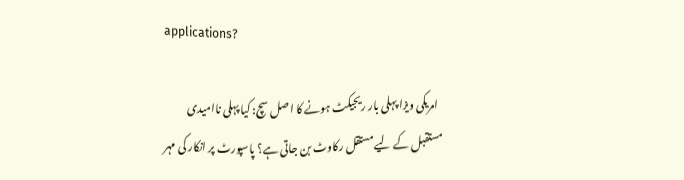applications?

  امریکی ویزا پہلی بار ریجیکٹ ہونے کا اصل سچ: کیا پہلی ناامیدی مستقبل کے لیے مستقل رکاوٹ بن جاتی ہے؟ پاسپورٹ پر انکار کی مہر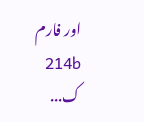اور فارم 214b ک...